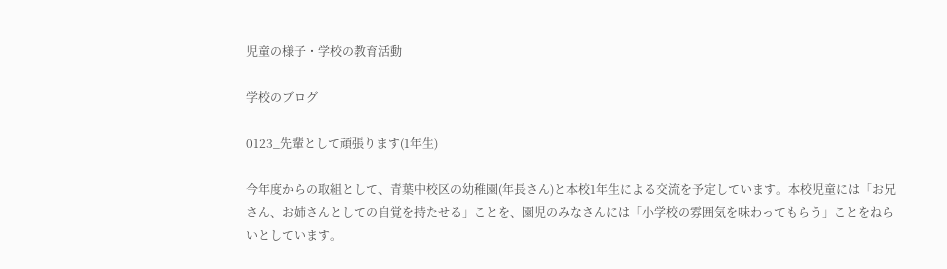児童の様子・学校の教育活動

学校のブログ

0123_先輩として頑張ります(1年生)

今年度からの取組として、青葉中校区の幼稚園(年長さん)と本校1年生による交流を予定しています。本校児童には「お兄さん、お姉さんとしての自覚を持たせる」ことを、園児のみなさんには「小学校の雰囲気を味わってもらう」ことをねらいとしています。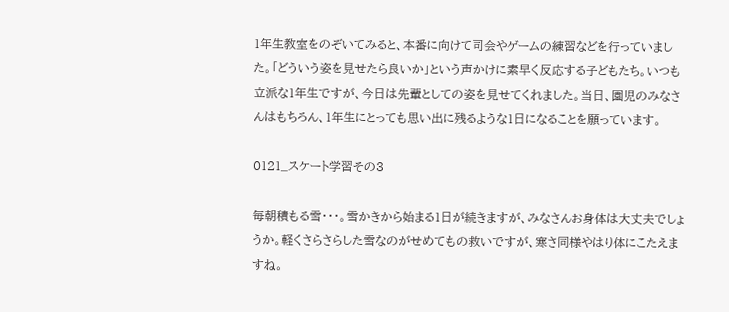1年生教室をのぞいてみると、本番に向けて司会やゲームの練習などを行っていました。「どういう姿を見せたら良いか」という声かけに素早く反応する子どもたち。いつも立派な1年生ですが、今日は先輩としての姿を見せてくれました。当日、園児のみなさんはもちろん、1年生にとっても思い出に残るような1日になることを願っています。

0121_スケート学習その3

毎朝積もる雪・・・。雪かきから始まる1日が続きますが、みなさんお身体は大丈夫でしょうか。軽くさらさらした雪なのがせめてもの救いですが、寒さ同様やはり体にこたえますね。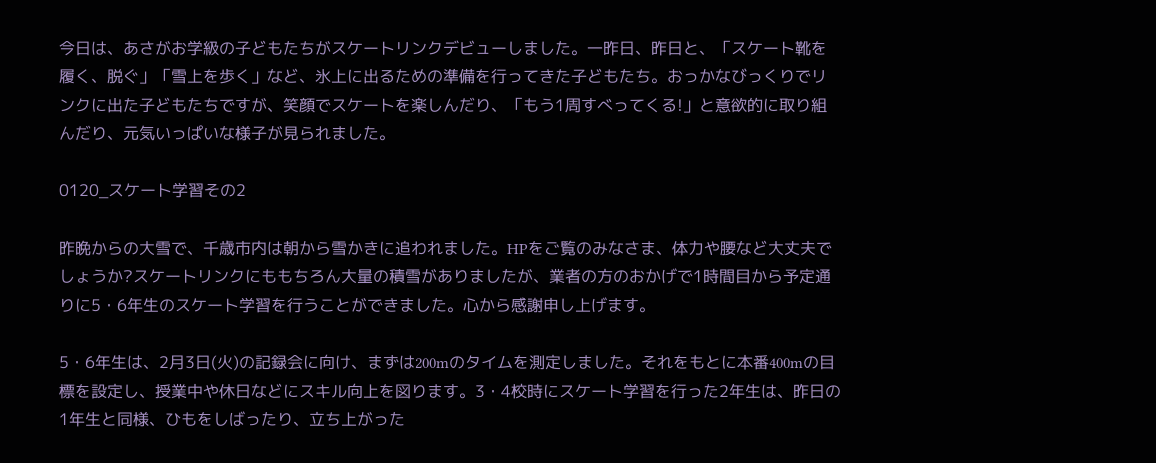今日は、あさがお学級の子どもたちがスケートリンクデビューしました。一昨日、昨日と、「スケート靴を履く、脱ぐ」「雪上を歩く」など、氷上に出るための準備を行ってきた子どもたち。おっかなびっくりでリンクに出た子どもたちですが、笑顔でスケートを楽しんだり、「もう1周すべってくる!」と意欲的に取り組んだり、元気いっぱいな様子が見られました。

0120_スケート学習その2

昨晩からの大雪で、千歳市内は朝から雪かきに追われました。HPをご覧のみなさま、体力や腰など大丈夫でしょうか?スケートリンクにももちろん大量の積雪がありましたが、業者の方のおかげで1時間目から予定通りに5・6年生のスケート学習を行うことができました。心から感謝申し上げます。

5・6年生は、2月3日(火)の記録会に向け、まずは200mのタイムを測定しました。それをもとに本番400mの目標を設定し、授業中や休日などにスキル向上を図ります。3・4校時にスケート学習を行った2年生は、昨日の1年生と同様、ひもをしばったり、立ち上がった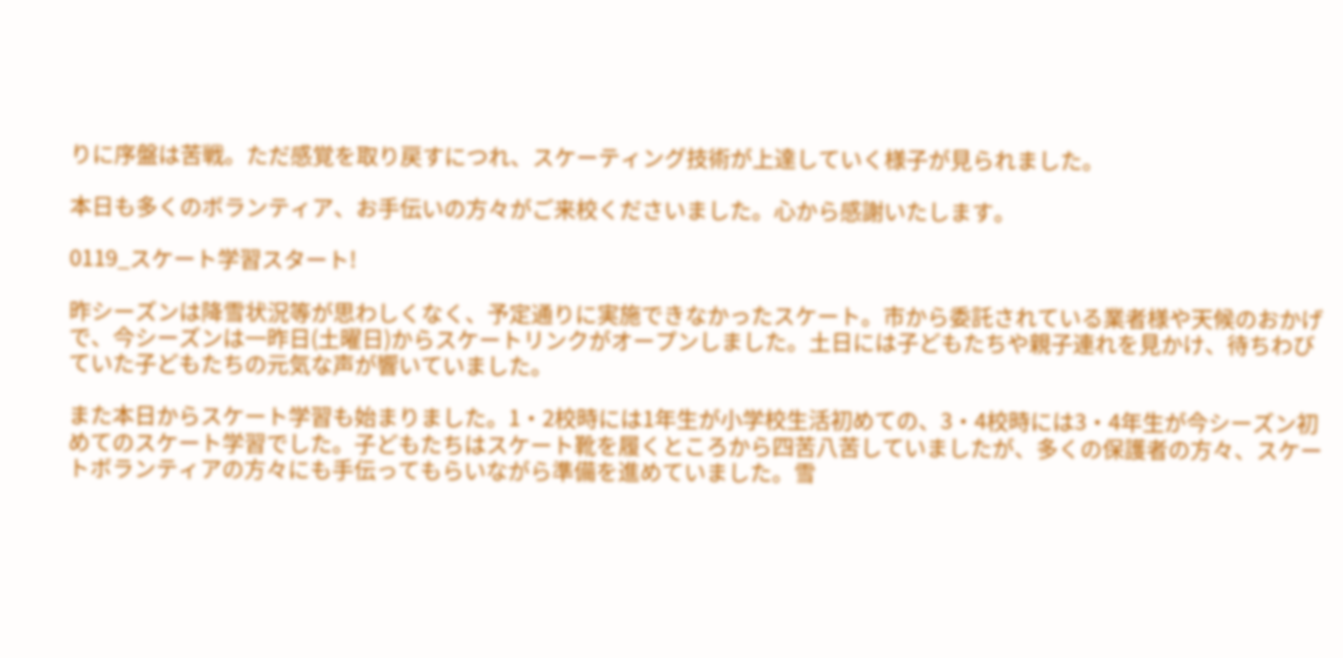りに序盤は苦戦。ただ感覚を取り戻すにつれ、スケーティング技術が上達していく様子が見られました。

本日も多くのボランティア、お手伝いの方々がご来校くださいました。心から感謝いたします。

0119_スケート学習スタート!

昨シーズンは降雪状況等が思わしくなく、予定通りに実施できなかったスケート。市から委託されている業者様や天候のおかげで、今シーズンは一昨日(土曜日)からスケートリンクがオープンしました。土日には子どもたちや親子連れを見かけ、待ちわびていた子どもたちの元気な声が響いていました。

また本日からスケート学習も始まりました。1・2校時には1年生が小学校生活初めての、3・4校時には3・4年生が今シーズン初めてのスケート学習でした。子どもたちはスケート靴を履くところから四苦八苦していましたが、多くの保護者の方々、スケートボランティアの方々にも手伝ってもらいながら準備を進めていました。雪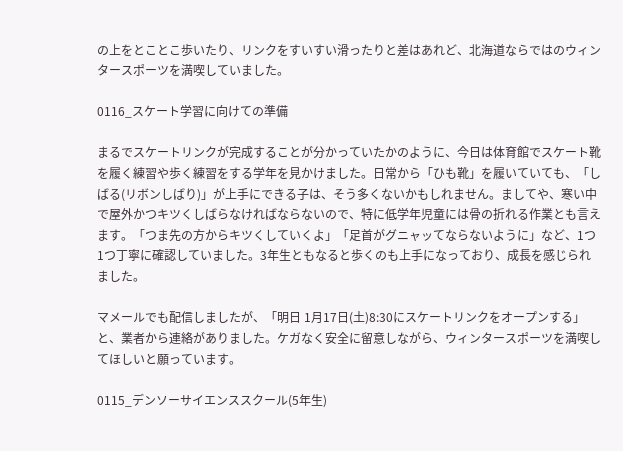の上をとことこ歩いたり、リンクをすいすい滑ったりと差はあれど、北海道ならではのウィンタースポーツを満喫していました。

0116_スケート学習に向けての準備

まるでスケートリンクが完成することが分かっていたかのように、今日は体育館でスケート靴を履く練習や歩く練習をする学年を見かけました。日常から「ひも靴」を履いていても、「しばる(リボンしばり)」が上手にできる子は、そう多くないかもしれません。ましてや、寒い中で屋外かつキツくしばらなければならないので、特に低学年児童には骨の折れる作業とも言えます。「つま先の方からキツくしていくよ」「足首がグニャッてならないように」など、1つ1つ丁寧に確認していました。3年生ともなると歩くのも上手になっており、成長を感じられました。

マメールでも配信しましたが、「明日 1月17日(土)8:30にスケートリンクをオープンする」と、業者から連絡がありました。ケガなく安全に留意しながら、ウィンタースポーツを満喫してほしいと願っています。

0115_デンソーサイエンススクール(5年生)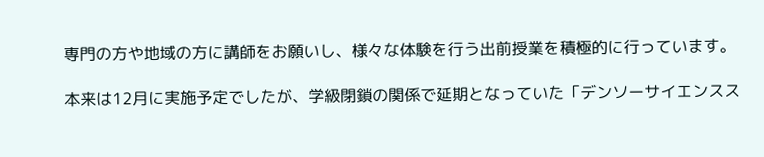専門の方や地域の方に講師をお願いし、様々な体験を行う出前授業を積極的に行っています。

本来は12月に実施予定でしたが、学級閉鎖の関係で延期となっていた「デンソーサイエンスス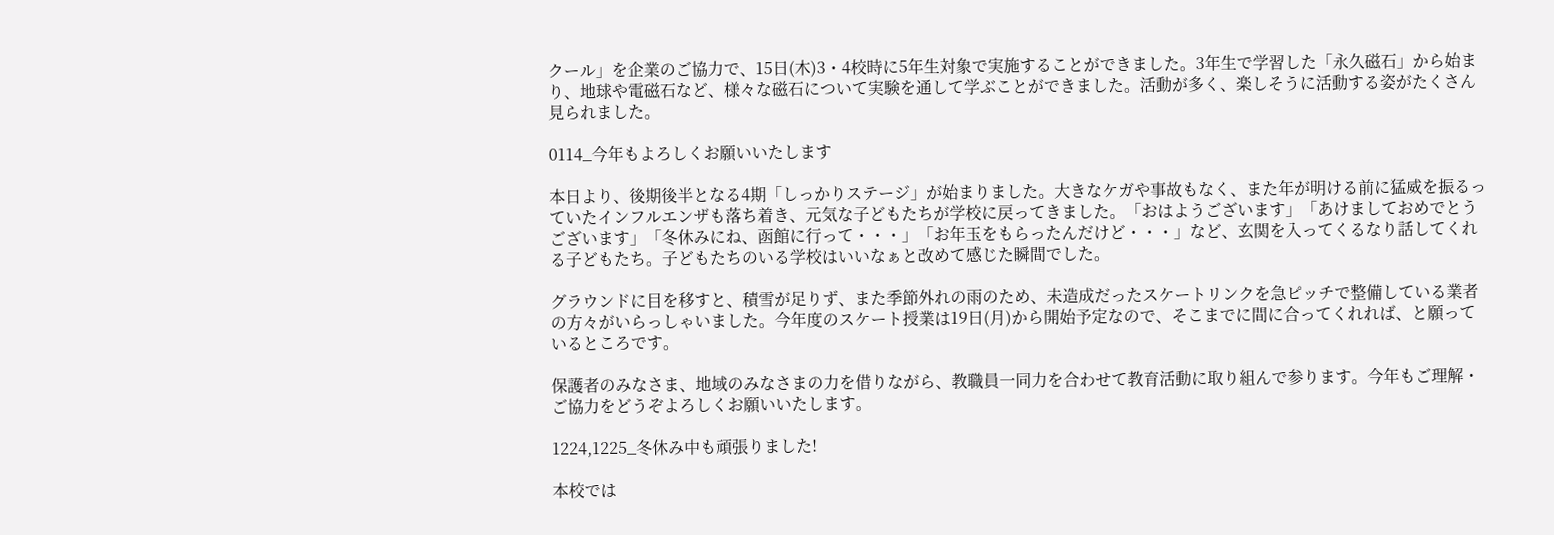クール」を企業のご協力で、15日(木)3・4校時に5年生対象で実施することができました。3年生で学習した「永久磁石」から始まり、地球や電磁石など、様々な磁石について実験を通して学ぶことができました。活動が多く、楽しそうに活動する姿がたくさん見られました。

0114_今年もよろしくお願いいたします

本日より、後期後半となる4期「しっかりステージ」が始まりました。大きなケガや事故もなく、また年が明ける前に猛威を振るっていたインフルエンザも落ち着き、元気な子どもたちが学校に戻ってきました。「おはようございます」「あけましておめでとうございます」「冬休みにね、函館に行って・・・」「お年玉をもらったんだけど・・・」など、玄関を入ってくるなり話してくれる子どもたち。子どもたちのいる学校はいいなぁと改めて感じた瞬間でした。

グラウンドに目を移すと、積雪が足りず、また季節外れの雨のため、未造成だったスケートリンクを急ピッチで整備している業者の方々がいらっしゃいました。今年度のスケート授業は19日(月)から開始予定なので、そこまでに間に合ってくれれば、と願っているところです。

保護者のみなさま、地域のみなさまの力を借りながら、教職員一同力を合わせて教育活動に取り組んで参ります。今年もご理解・ご協力をどうぞよろしくお願いいたします。

1224,1225_冬休み中も頑張りました!

本校では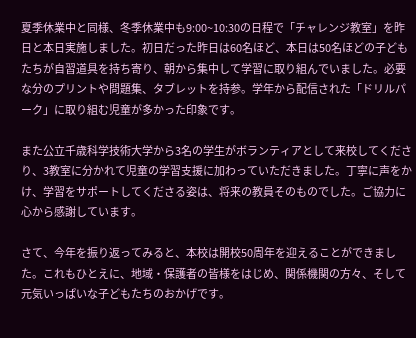夏季休業中と同様、冬季休業中も9:00~10:30の日程で「チャレンジ教室」を昨日と本日実施しました。初日だった昨日は60名ほど、本日は50名ほどの子どもたちが自習道具を持ち寄り、朝から集中して学習に取り組んでいました。必要な分のプリントや問題集、タブレットを持参。学年から配信された「ドリルパーク」に取り組む児童が多かった印象です。

また公立千歳科学技術大学から3名の学生がボランティアとして来校してくださり、3教室に分かれて児童の学習支援に加わっていただきました。丁寧に声をかけ、学習をサポートしてくださる姿は、将来の教員そのものでした。ご協力に心から感謝しています。

さて、今年を振り返ってみると、本校は開校50周年を迎えることができました。これもひとえに、地域・保護者の皆様をはじめ、関係機関の方々、そして元気いっぱいな子どもたちのおかげです。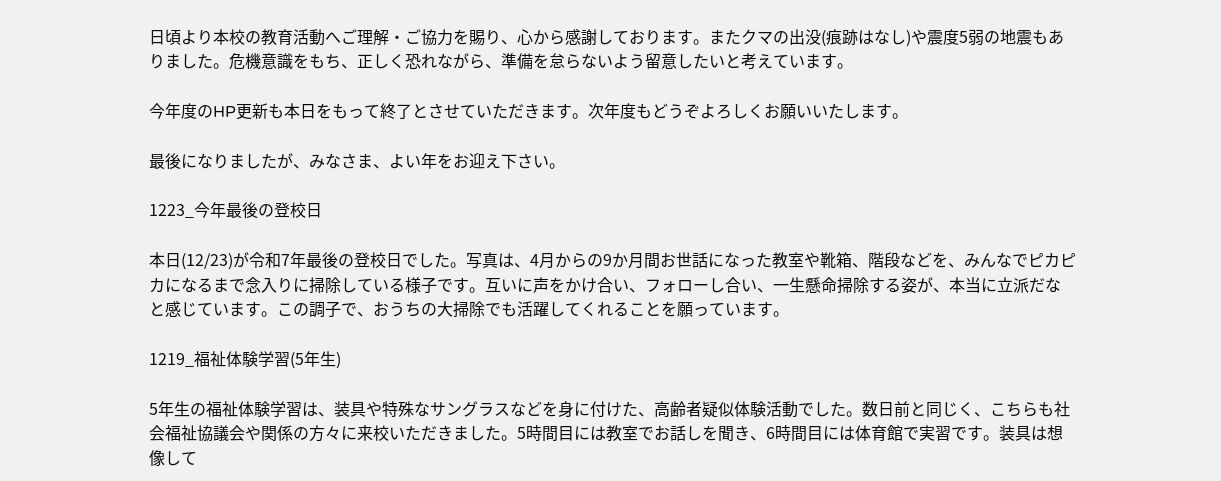日頃より本校の教育活動へご理解・ご協力を賜り、心から感謝しております。またクマの出没(痕跡はなし)や震度5弱の地震もありました。危機意識をもち、正しく恐れながら、準備を怠らないよう留意したいと考えています。

今年度のHP更新も本日をもって終了とさせていただきます。次年度もどうぞよろしくお願いいたします。

最後になりましたが、みなさま、よい年をお迎え下さい。

1223_今年最後の登校日

本日(12/23)が令和7年最後の登校日でした。写真は、4月からの9か月間お世話になった教室や靴箱、階段などを、みんなでピカピカになるまで念入りに掃除している様子です。互いに声をかけ合い、フォローし合い、一生懸命掃除する姿が、本当に立派だなと感じています。この調子で、おうちの大掃除でも活躍してくれることを願っています。

1219_福祉体験学習(5年生)

5年生の福祉体験学習は、装具や特殊なサングラスなどを身に付けた、高齢者疑似体験活動でした。数日前と同じく、こちらも社会福祉協議会や関係の方々に来校いただきました。5時間目には教室でお話しを聞き、6時間目には体育館で実習です。装具は想像して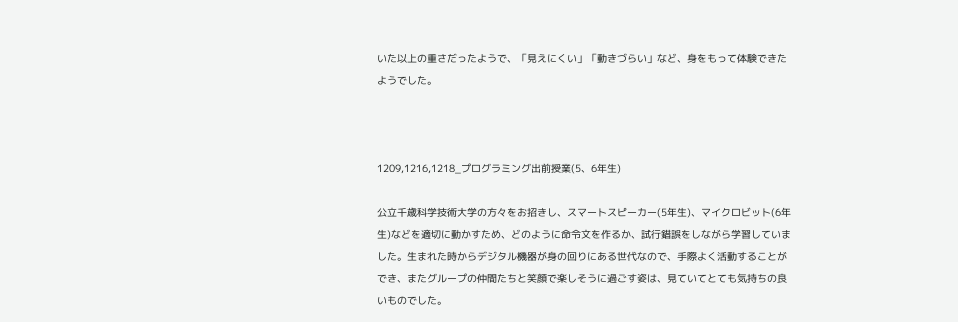いた以上の重さだったようで、「見えにくい」「動きづらい」など、身をもって体験できたようでした。



1209,1216,1218_プログラミング出前授業(5、6年生)

公立千歳科学技術大学の方々をお招きし、スマートスピーカー(5年生)、マイクロビット(6年生)などを適切に動かすため、どのように命令文を作るか、試行錯誤をしながら学習していました。生まれた時からデジタル機器が身の回りにある世代なので、手際よく活動することができ、またグループの仲間たちと笑顔で楽しそうに過ごす姿は、見ていてとても気持ちの良いものでした。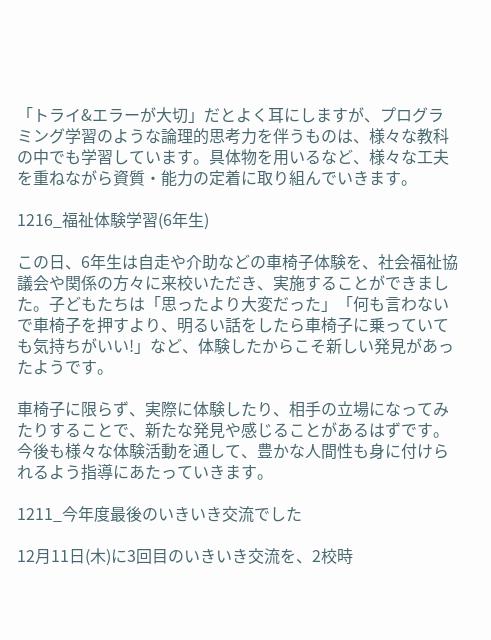「トライ&エラーが大切」だとよく耳にしますが、プログラミング学習のような論理的思考力を伴うものは、様々な教科の中でも学習しています。具体物を用いるなど、様々な工夫を重ねながら資質・能力の定着に取り組んでいきます。

1216_福祉体験学習(6年生)

この日、6年生は自走や介助などの車椅子体験を、社会福祉協議会や関係の方々に来校いただき、実施することができました。子どもたちは「思ったより大変だった」「何も言わないで車椅子を押すより、明るい話をしたら車椅子に乗っていても気持ちがいい!」など、体験したからこそ新しい発見があったようです。

車椅子に限らず、実際に体験したり、相手の立場になってみたりすることで、新たな発見や感じることがあるはずです。今後も様々な体験活動を通して、豊かな人間性も身に付けられるよう指導にあたっていきます。

1211_今年度最後のいきいき交流でした

12月11日(木)に3回目のいきいき交流を、2校時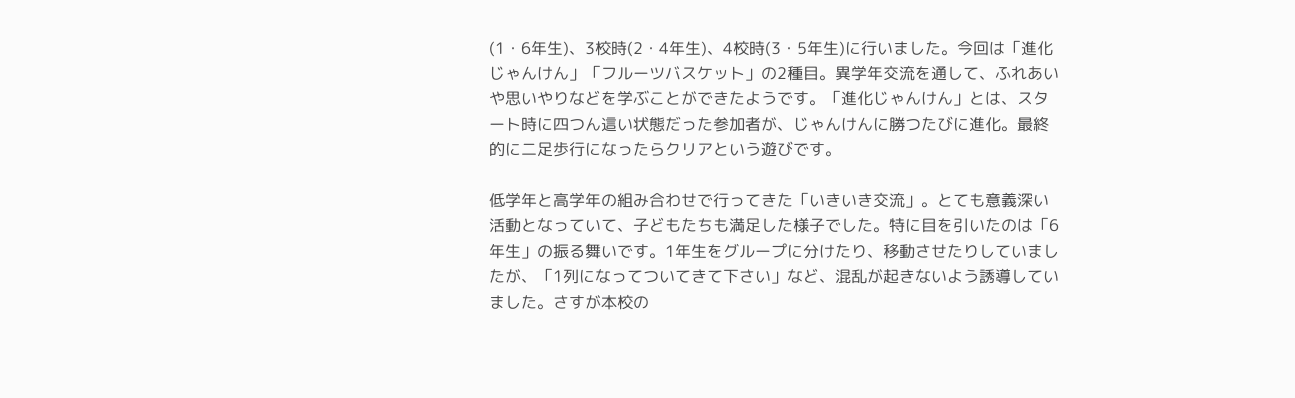(1・6年生)、3校時(2・4年生)、4校時(3・5年生)に行いました。今回は「進化じゃんけん」「フルーツバスケット」の2種目。異学年交流を通して、ふれあいや思いやりなどを学ぶことができたようです。「進化じゃんけん」とは、スタート時に四つん這い状態だった参加者が、じゃんけんに勝つたびに進化。最終的に二足歩行になったらクリアという遊びです。

低学年と高学年の組み合わせで行ってきた「いきいき交流」。とても意義深い活動となっていて、子どもたちも満足した様子でした。特に目を引いたのは「6年生」の振る舞いです。1年生をグループに分けたり、移動させたりしていましたが、「1列になってついてきて下さい」など、混乱が起きないよう誘導していました。さすが本校の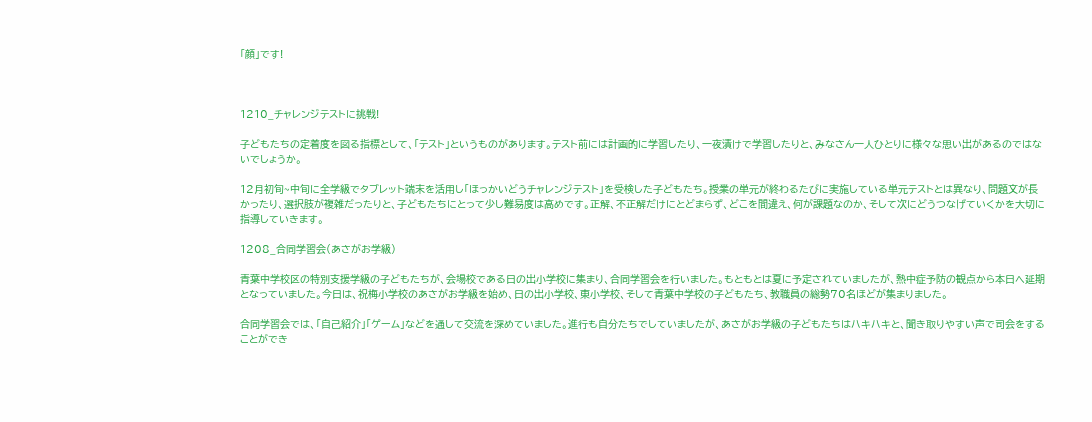「顔」です!



1210_チャレンジテストに挑戦!

子どもたちの定着度を図る指標として、「テスト」というものがあります。テスト前には計画的に学習したり、一夜漬けで学習したりと、みなさん一人ひとりに様々な思い出があるのではないでしょうか。

12月初旬~中旬に全学級でタブレット端末を活用し「ほっかいどうチャレンジテスト」を受検した子どもたち。授業の単元が終わるたびに実施している単元テストとは異なり、問題文が長かったり、選択肢が複雑だったりと、子どもたちにとって少し難易度は高めです。正解、不正解だけにとどまらず、どこを間違え、何が課題なのか、そして次にどうつなげていくかを大切に指導していきます。

1208_合同学習会(あさがお学級)

青葉中学校区の特別支援学級の子どもたちが、会場校である日の出小学校に集まり、合同学習会を行いました。もともとは夏に予定されていましたが、熱中症予防の観点から本日へ延期となっていました。今日は、祝梅小学校のあさがお学級を始め、日の出小学校、東小学校、そして青葉中学校の子どもたち、教職員の総勢70名ほどが集まりました。

合同学習会では、「自己紹介」「ゲーム」などを通して交流を深めていました。進行も自分たちでしていましたが、あさがお学級の子どもたちはハキハキと、聞き取りやすい声で司会をすることができ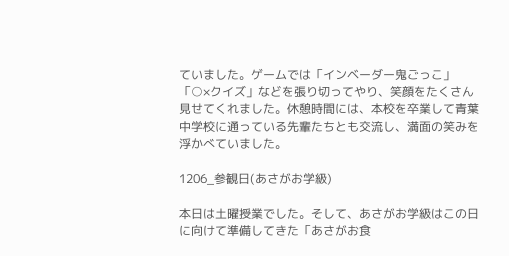ていました。ゲームでは「インベーダー鬼ごっこ」「○×クイズ」などを張り切ってやり、笑顔をたくさん見せてくれました。休憩時間には、本校を卒業して青葉中学校に通っている先輩たちとも交流し、満面の笑みを浮かべていました。

1206_参観日(あさがお学級)

本日は土曜授業でした。そして、あさがお学級はこの日に向けて準備してきた「あさがお食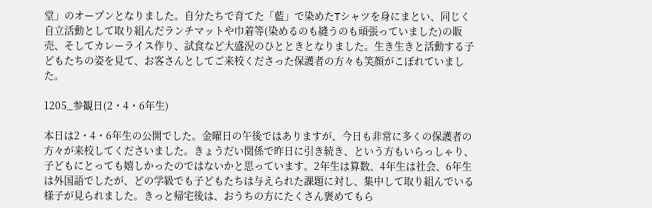堂」のオープンとなりました。自分たちで育てた「藍」で染めたTシャツを身にまとい、同じく自立活動として取り組んだランチマットや巾着等(染めるのも縫うのも頑張っていました)の販売、そしてカレーライス作り、試食など大盛況のひとときとなりました。生き生きと活動する子どもたちの姿を見て、お客さんとしてご来校くださった保護者の方々も笑顔がこぼれていました。

1205_参観日(2・4・6年生)

本日は2・4・6年生の公開でした。金曜日の午後ではありますが、今日も非常に多くの保護者の方々が来校してくださいました。きょうだい関係で昨日に引き続き、という方もいらっしゃり、子どもにとっても嬉しかったのではないかと思っています。2年生は算数、4年生は社会、6年生は外国語でしたが、どの学級でも子どもたちは与えられた課題に対し、集中して取り組んでいる様子が見られました。きっと帰宅後は、おうちの方にたくさん褒めてもら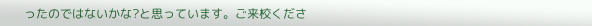ったのではないかな?と思っています。ご来校くださ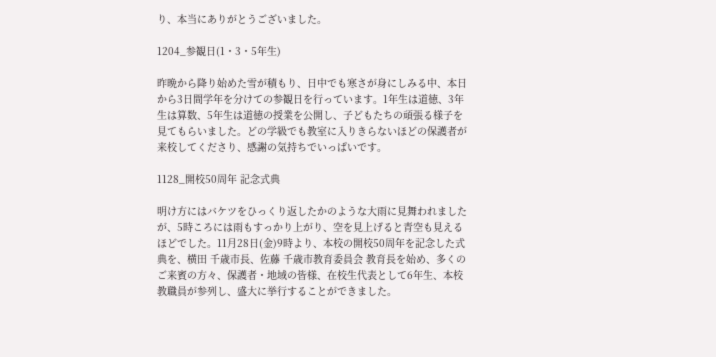り、本当にありがとうございました。

1204_参観日(1・3・5年生)

昨晩から降り始めた雪が積もり、日中でも寒さが身にしみる中、本日から3日間学年を分けての参観日を行っています。1年生は道徳、3年生は算数、5年生は道徳の授業を公開し、子どもたちの頑張る様子を見てもらいました。どの学級でも教室に入りきらないほどの保護者が来校してくださり、感謝の気持ちでいっぱいです。

1128_開校50周年 記念式典

明け方にはバケツをひっくり返したかのような大雨に見舞われましたが、5時ころには雨もすっかり上がり、空を見上げると青空も見えるほどでした。11月28日(金)9時より、本校の開校50周年を記念した式典を、横田 千歳市長、佐藤 千歳市教育委員会 教育長を始め、多くのご来賓の方々、保護者・地域の皆様、在校生代表として6年生、本校教職員が参列し、盛大に挙行することができました。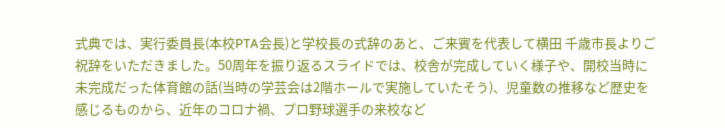式典では、実行委員長(本校PTA会長)と学校長の式辞のあと、ご来賓を代表して横田 千歳市長よりご祝辞をいただきました。50周年を振り返るスライドでは、校舎が完成していく様子や、開校当時に未完成だった体育館の話(当時の学芸会は2階ホールで実施していたそう)、児童数の推移など歴史を感じるものから、近年のコロナ禍、プロ野球選手の来校など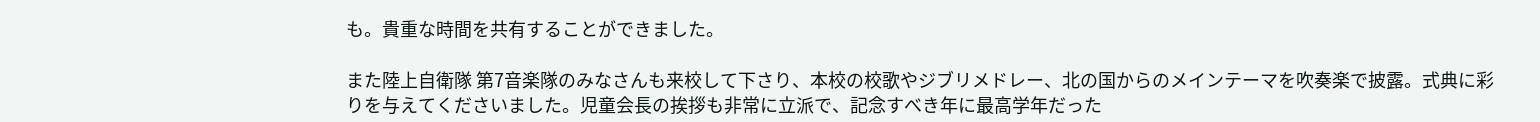も。貴重な時間を共有することができました。

また陸上自衛隊 第7音楽隊のみなさんも来校して下さり、本校の校歌やジブリメドレー、北の国からのメインテーマを吹奏楽で披露。式典に彩りを与えてくださいました。児童会長の挨拶も非常に立派で、記念すべき年に最高学年だった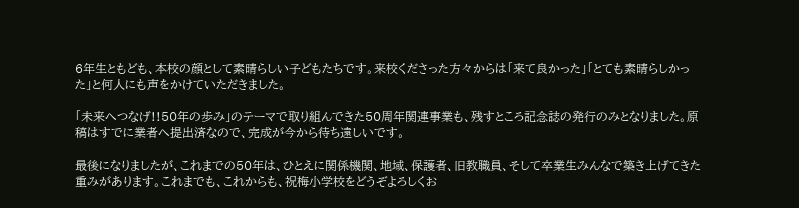6年生ともども、本校の顔として素晴らしい子どもたちです。来校くださった方々からは「来て良かった」「とても素晴らしかった」と何人にも声をかけていただきました。

「未来へつなげ!!50年の歩み」のテーマで取り組んできた50周年関連事業も、残すところ記念誌の発行のみとなりました。原稿はすでに業者へ提出済なので、完成が今から待ち遠しいです。

最後になりましたが、これまでの50年は、ひとえに関係機関、地域、保護者、旧教職員、そして卒業生みんなで築き上げてきた重みがあります。これまでも、これからも、祝梅小学校をどうぞよろしくお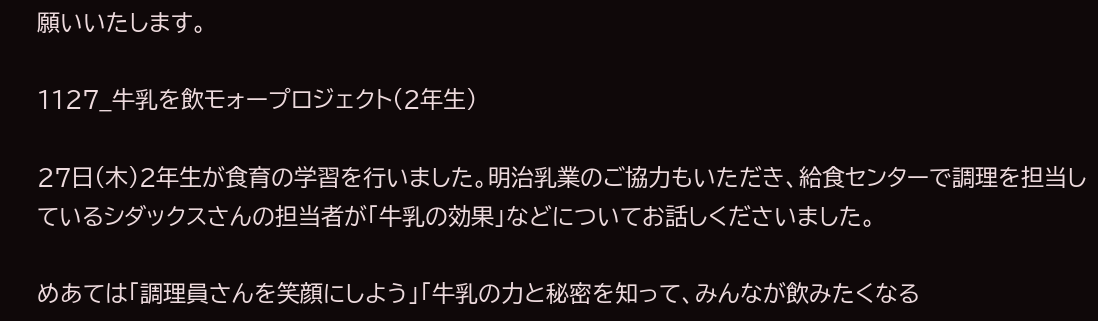願いいたします。

1127_牛乳を飲モォープロジェクト(2年生)

27日(木)2年生が食育の学習を行いました。明治乳業のご協力もいただき、給食センターで調理を担当しているシダックスさんの担当者が「牛乳の効果」などについてお話しくださいました。

めあては「調理員さんを笑顔にしよう」「牛乳の力と秘密を知って、みんなが飲みたくなる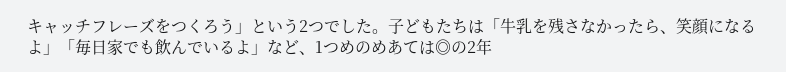キャッチフレーズをつくろう」という2つでした。子どもたちは「牛乳を残さなかったら、笑顔になるよ」「毎日家でも飲んでいるよ」など、1つめのめあては◎の2年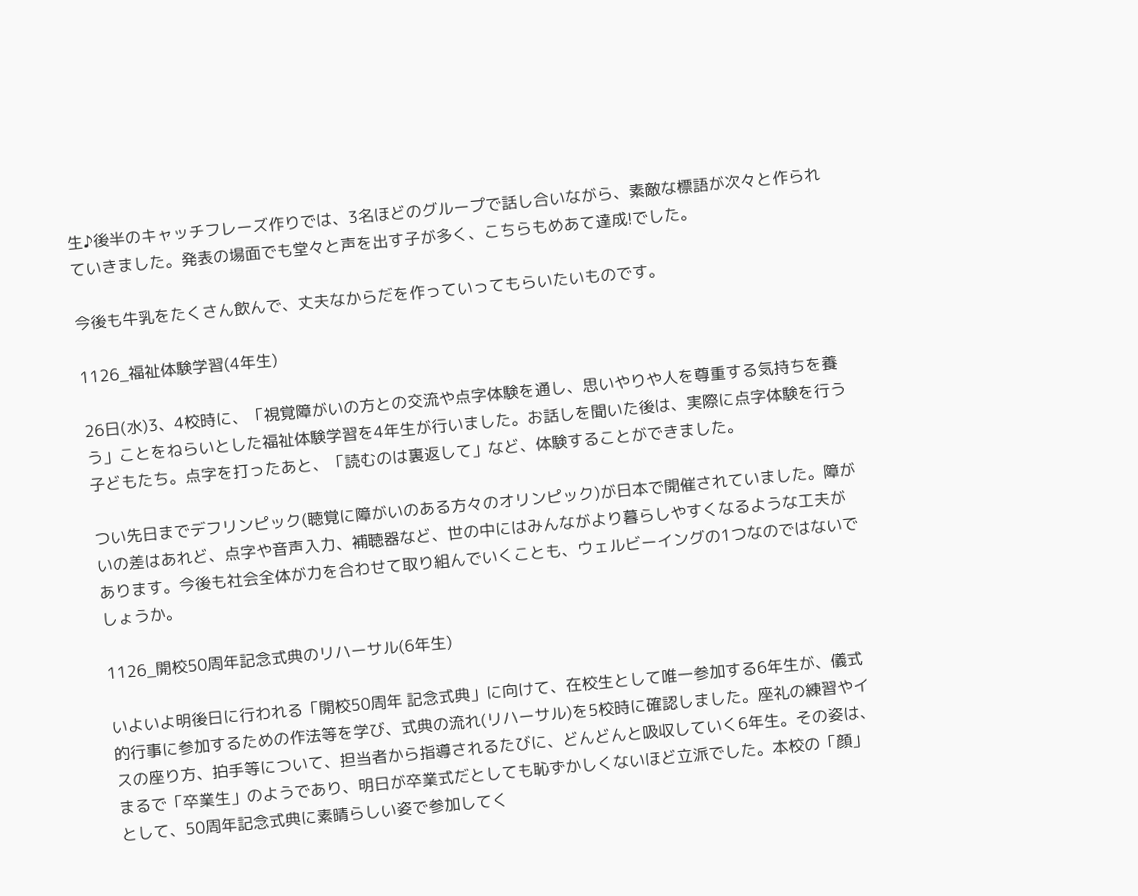生♪後半のキャッチフレーズ作りでは、3名ほどのグループで話し合いながら、素敵な標語が次々と作られていきました。発表の場面でも堂々と声を出す子が多く、こちらもめあて達成!でした。

今後も牛乳をたくさん飲んで、丈夫なからだを作っていってもらいたいものです。

1126_福祉体験学習(4年生)

26日(水)3、4校時に、「視覚障がいの方との交流や点字体験を通し、思いやりや人を尊重する気持ちを養う」ことをねらいとした福祉体験学習を4年生が行いました。お話しを聞いた後は、実際に点字体験を行う子どもたち。点字を打ったあと、「読むのは裏返して」など、体験することができました。

つい先日までデフリンピック(聴覚に障がいのある方々のオリンピック)が日本で開催されていました。障がいの差はあれど、点字や音声入力、補聴器など、世の中にはみんながより暮らしやすくなるような工夫があります。今後も社会全体が力を合わせて取り組んでいくことも、ウェルビーイングの1つなのではないでしょうか。

1126_開校50周年記念式典のリハーサル(6年生)

いよいよ明後日に行われる「開校50周年 記念式典」に向けて、在校生として唯一参加する6年生が、儀式的行事に参加するための作法等を学び、式典の流れ(リハーサル)を5校時に確認しました。座礼の練習やイスの座り方、拍手等について、担当者から指導されるたびに、どんどんと吸収していく6年生。その姿は、まるで「卒業生」のようであり、明日が卒業式だとしても恥ずかしくないほど立派でした。本校の「顔」として、50周年記念式典に素晴らしい姿で参加してく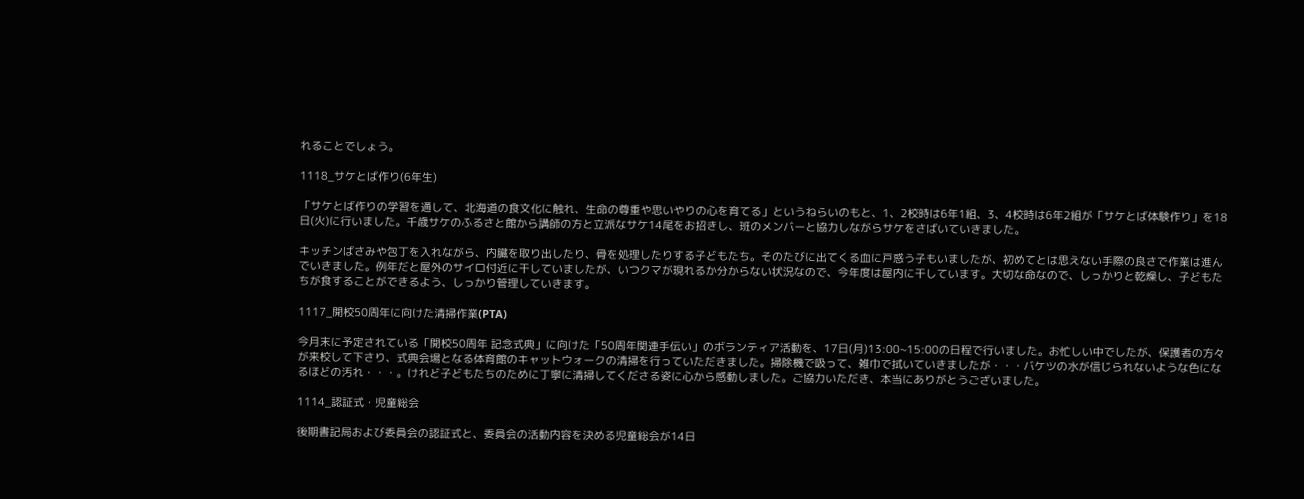れることでしょう。

1118_サケとば作り(6年生)

「サケとば作りの学習を通して、北海道の食文化に触れ、生命の尊重や思いやりの心を育てる」というねらいのもと、1、2校時は6年1組、3、4校時は6年2組が「サケとば体験作り」を18日(火)に行いました。千歳サケのふるさと館から講師の方と立派なサケ14尾をお招きし、班のメンバーと協力しながらサケをさばいていきました。

キッチンばさみや包丁を入れながら、内臓を取り出したり、骨を処理したりする子どもたち。そのたびに出てくる血に戸惑う子もいましたが、初めてとは思えない手際の良さで作業は進んでいきました。例年だと屋外のサイロ付近に干していましたが、いつクマが現れるか分からない状況なので、今年度は屋内に干しています。大切な命なので、しっかりと乾燥し、子どもたちが食することができるよう、しっかり管理していきます。

1117_開校50周年に向けた清掃作業(PTA)

今月末に予定されている「開校50周年 記念式典」に向けた「50周年関連手伝い」のボランティア活動を、17日(月)13:00~15:00の日程で行いました。お忙しい中でしたが、保護者の方々が来校して下さり、式典会場となる体育館のキャットウォークの清掃を行っていただきました。掃除機で吸って、雑巾で拭いていきましたが・・・バケツの水が信じられないような色になるほどの汚れ・・・。けれど子どもたちのために丁寧に清掃してくださる姿に心から感動しました。ご協力いただき、本当にありがとうございました。

1114_認証式・児童総会

後期書記局および委員会の認証式と、委員会の活動内容を決める児童総会が14日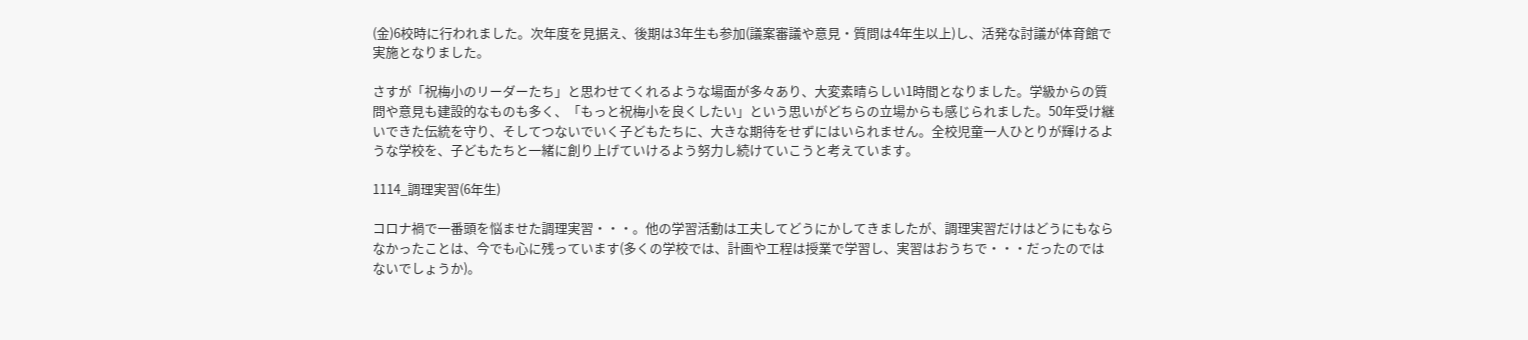(金)6校時に行われました。次年度を見据え、後期は3年生も参加(議案審議や意見・質問は4年生以上)し、活発な討議が体育館で実施となりました。

さすが「祝梅小のリーダーたち」と思わせてくれるような場面が多々あり、大変素晴らしい1時間となりました。学級からの質問や意見も建設的なものも多く、「もっと祝梅小を良くしたい」という思いがどちらの立場からも感じられました。50年受け継いできた伝統を守り、そしてつないでいく子どもたちに、大きな期待をせずにはいられません。全校児童一人ひとりが輝けるような学校を、子どもたちと一緒に創り上げていけるよう努力し続けていこうと考えています。

1114_調理実習(6年生)

コロナ禍で一番頭を悩ませた調理実習・・・。他の学習活動は工夫してどうにかしてきましたが、調理実習だけはどうにもならなかったことは、今でも心に残っています(多くの学校では、計画や工程は授業で学習し、実習はおうちで・・・だったのではないでしょうか)。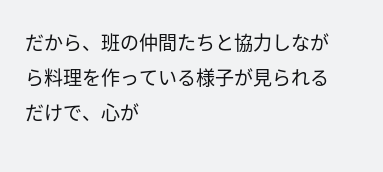だから、班の仲間たちと協力しながら料理を作っている様子が見られるだけで、心が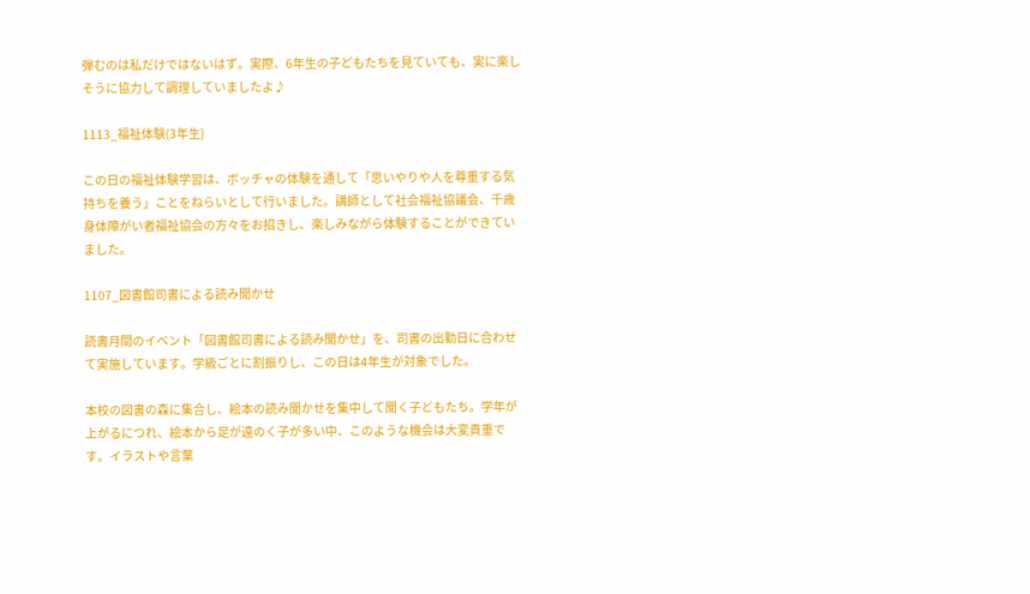弾むのは私だけではないはず。実際、6年生の子どもたちを見ていても、実に楽しそうに協力して調理していましたよ♪

1113_福祉体験(3年生)

この日の福祉体験学習は、ボッチャの体験を通して「思いやりや人を尊重する気持ちを養う」ことをねらいとして行いました。講師として社会福祉協議会、千歳身体障がい者福祉協会の方々をお招きし、楽しみながら体験することができていました。

1107_図書館司書による読み聞かせ

読書月間のイベント「図書館司書による読み聞かせ」を、司書の出勤日に合わせて実施しています。学級ごとに割振りし、この日は4年生が対象でした。

本校の図書の森に集合し、絵本の読み聞かせを集中して聞く子どもたち。学年が上がるにつれ、絵本から足が遠のく子が多い中、このような機会は大変貴重です。イラストや言葉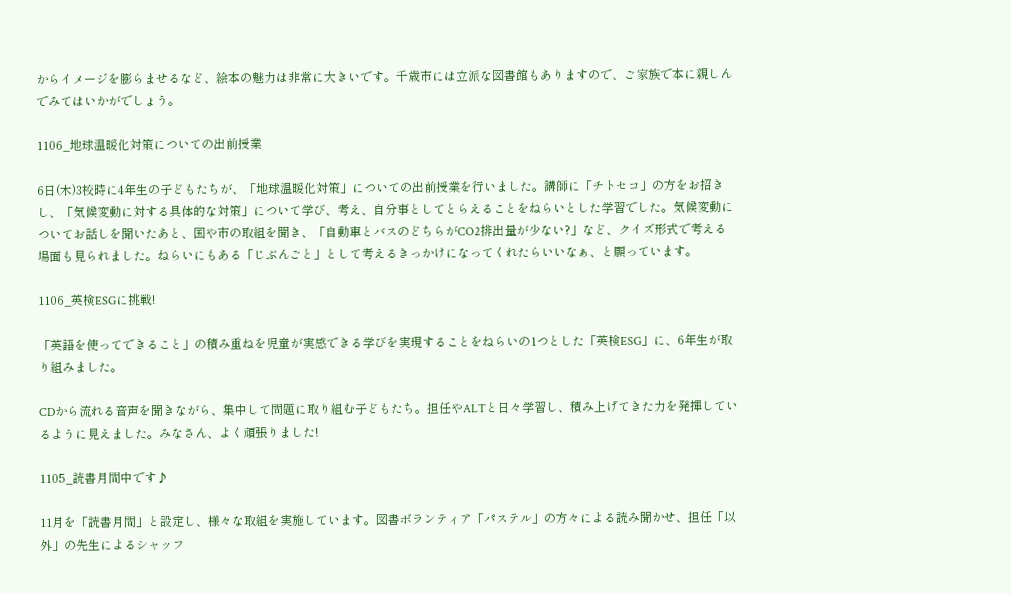からイメージを膨らませるなど、絵本の魅力は非常に大きいです。千歳市には立派な図書館もありますので、ご家族で本に親しんでみてはいかがでしょう。

1106_地球温暖化対策についての出前授業

6日(木)3校時に4年生の子どもたちが、「地球温暖化対策」についての出前授業を行いました。講師に「チトセコ」の方をお招きし、「気候変動に対する具体的な対策」について学び、考え、自分事としてとらえることをねらいとした学習でした。気候変動についてお話しを聞いたあと、国や市の取組を聞き、「自動車とバスのどちらがCO2排出量が少ない?」など、クイズ形式で考える場面も見られました。ねらいにもある「じぶんごと」として考えるきっかけになってくれたらいいなぁ、と願っています。

1106_英検ESGに挑戦!

「英語を使ってできること」の積み重ねを児童が実感できる学びを実現することをねらいの1つとした「英検ESG」に、6年生が取り組みました。

CDから流れる音声を聞きながら、集中して問題に取り組む子どもたち。担任やALTと日々学習し、積み上げてきた力を発揮しているように見えました。みなさん、よく頑張りました!

1105_読書月間中です♪

11月を「読書月間」と設定し、様々な取組を実施しています。図書ボランティア「パステル」の方々による読み聞かせ、担任「以外」の先生によるシャッフ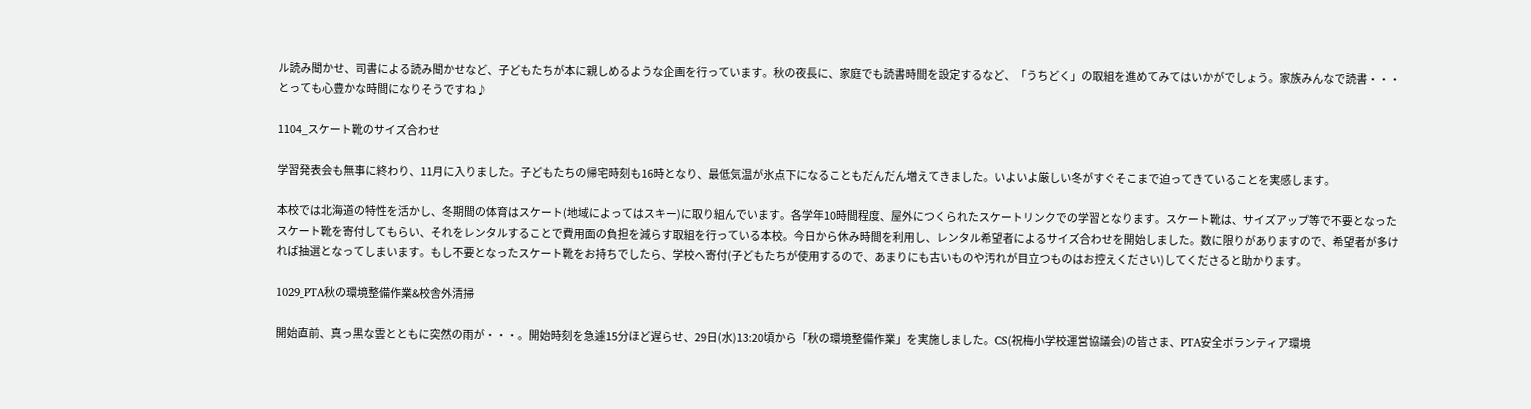ル読み聞かせ、司書による読み聞かせなど、子どもたちが本に親しめるような企画を行っています。秋の夜長に、家庭でも読書時間を設定するなど、「うちどく」の取組を進めてみてはいかがでしょう。家族みんなで読書・・・とっても心豊かな時間になりそうですね♪

1104_スケート靴のサイズ合わせ

学習発表会も無事に終わり、11月に入りました。子どもたちの帰宅時刻も16時となり、最低気温が氷点下になることもだんだん増えてきました。いよいよ厳しい冬がすぐそこまで迫ってきていることを実感します。

本校では北海道の特性を活かし、冬期間の体育はスケート(地域によってはスキー)に取り組んでいます。各学年10時間程度、屋外につくられたスケートリンクでの学習となります。スケート靴は、サイズアップ等で不要となったスケート靴を寄付してもらい、それをレンタルすることで費用面の負担を減らす取組を行っている本校。今日から休み時間を利用し、レンタル希望者によるサイズ合わせを開始しました。数に限りがありますので、希望者が多ければ抽選となってしまいます。もし不要となったスケート靴をお持ちでしたら、学校へ寄付(子どもたちが使用するので、あまりにも古いものや汚れが目立つものはお控えください)してくださると助かります。

1029_PTA秋の環境整備作業&校舎外清掃

開始直前、真っ黒な雲とともに突然の雨が・・・。開始時刻を急遽15分ほど遅らせ、29日(水)13:20頃から「秋の環境整備作業」を実施しました。CS(祝梅小学校運営協議会)の皆さま、PTA安全ボランティア環境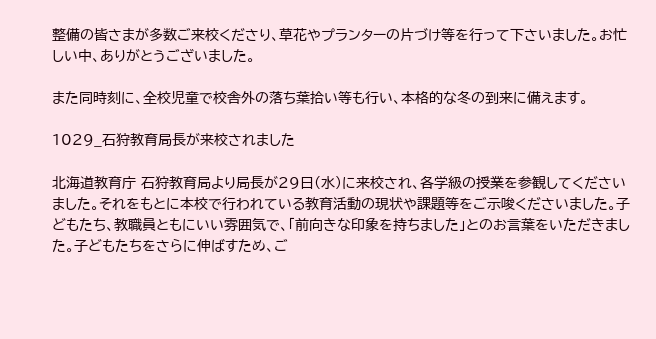整備の皆さまが多数ご来校くださり、草花やプランターの片づけ等を行って下さいました。お忙しい中、ありがとうございました。

また同時刻に、全校児童で校舎外の落ち葉拾い等も行い、本格的な冬の到来に備えます。

1029_石狩教育局長が来校されました

北海道教育庁 石狩教育局より局長が29日(水)に来校され、各学級の授業を参観してくださいました。それをもとに本校で行われている教育活動の現状や課題等をご示唆くださいました。子どもたち、教職員ともにいい雰囲気で、「前向きな印象を持ちました」とのお言葉をいただきました。子どもたちをさらに伸ばすため、ご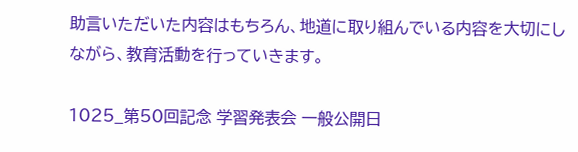助言いただいた内容はもちろん、地道に取り組んでいる内容を大切にしながら、教育活動を行っていきます。

1025_第50回記念 学習発表会 一般公開日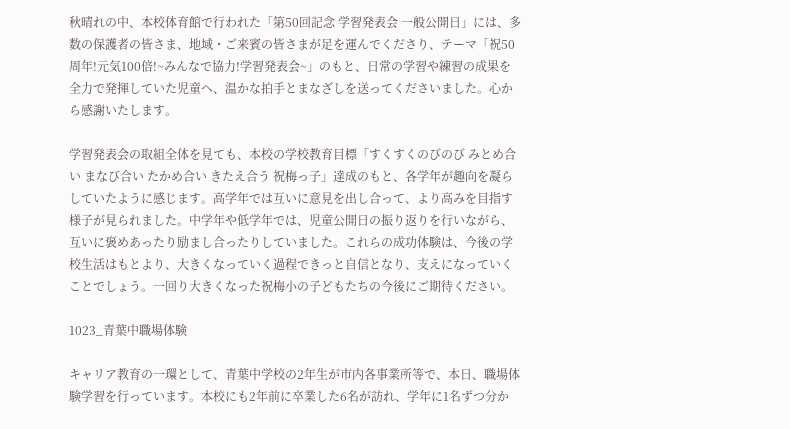秋晴れの中、本校体育館で行われた「第50回記念 学習発表会 一般公開日」には、多数の保護者の皆さま、地域・ご来賓の皆さまが足を運んでくださり、テーマ「祝50周年!元気100倍!~みんなで協力!学習発表会~」のもと、日常の学習や練習の成果を全力で発揮していた児童へ、温かな拍手とまなざしを送ってくださいました。心から感謝いたします。

学習発表会の取組全体を見ても、本校の学校教育目標「すくすくのびのび みとめ合い まなび合い たかめ合い きたえ合う 祝梅っ子」達成のもと、各学年が趣向を凝らしていたように感じます。高学年では互いに意見を出し合って、より高みを目指す様子が見られました。中学年や低学年では、児童公開日の振り返りを行いながら、互いに褒めあったり励まし合ったりしていました。これらの成功体験は、今後の学校生活はもとより、大きくなっていく過程できっと自信となり、支えになっていくことでしょう。一回り大きくなった祝梅小の子どもたちの今後にご期待ください。

1023_青葉中職場体験

キャリア教育の一環として、青葉中学校の2年生が市内各事業所等で、本日、職場体験学習を行っています。本校にも2年前に卒業した6名が訪れ、学年に1名ずつ分か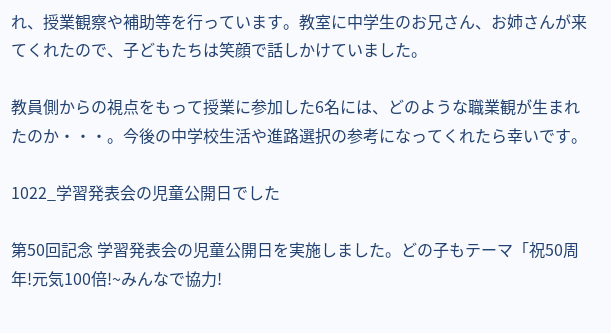れ、授業観察や補助等を行っています。教室に中学生のお兄さん、お姉さんが来てくれたので、子どもたちは笑顔で話しかけていました。

教員側からの視点をもって授業に参加した6名には、どのような職業観が生まれたのか・・・。今後の中学校生活や進路選択の参考になってくれたら幸いです。

1022_学習発表会の児童公開日でした

第50回記念 学習発表会の児童公開日を実施しました。どの子もテーマ「祝50周年!元気100倍!~みんなで協力!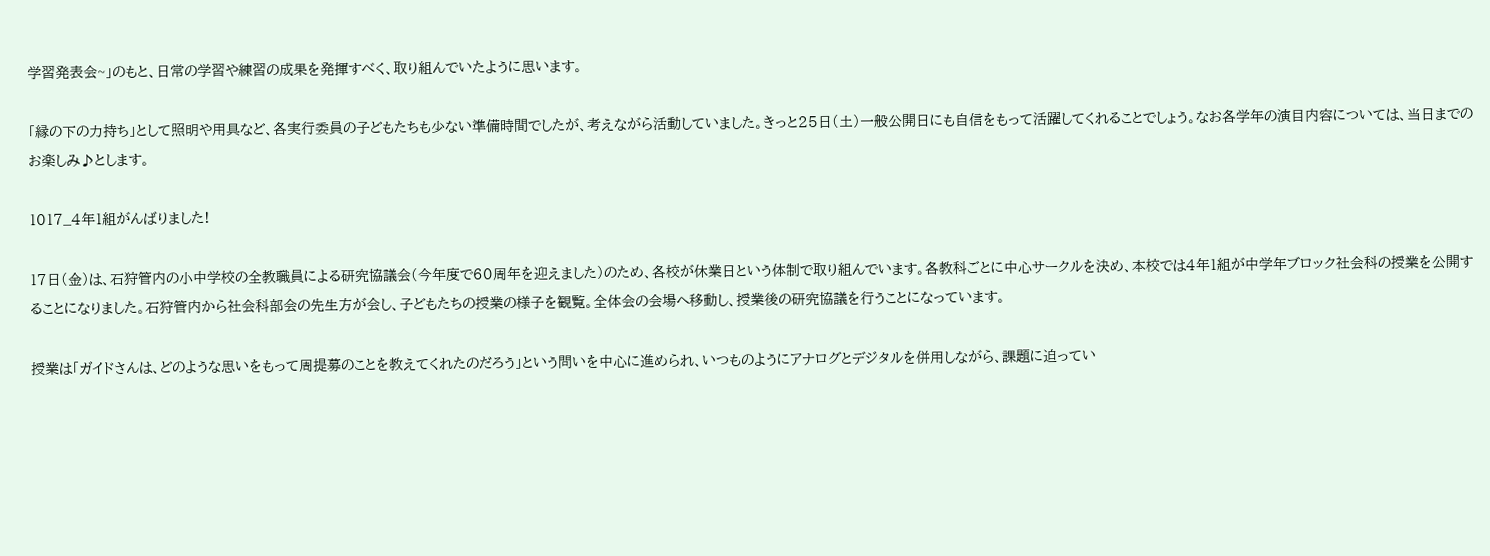学習発表会~」のもと、日常の学習や練習の成果を発揮すべく、取り組んでいたように思います。

「縁の下の力持ち」として照明や用具など、各実行委員の子どもたちも少ない準備時間でしたが、考えながら活動していました。きっと25日(土)一般公開日にも自信をもって活躍してくれることでしょう。なお各学年の演目内容については、当日までのお楽しみ♪とします。

1017_4年1組がんばりました!

17日(金)は、石狩管内の小中学校の全教職員による研究協議会(今年度で60周年を迎えました)のため、各校が休業日という体制で取り組んでいます。各教科ごとに中心サークルを決め、本校では4年1組が中学年ブロック社会科の授業を公開することになりました。石狩管内から社会科部会の先生方が会し、子どもたちの授業の様子を観覧。全体会の会場へ移動し、授業後の研究協議を行うことになっています。

授業は「ガイドさんは、どのような思いをもって周提募のことを教えてくれたのだろう」という問いを中心に進められ、いつものようにアナログとデジタルを併用しながら、課題に迫ってい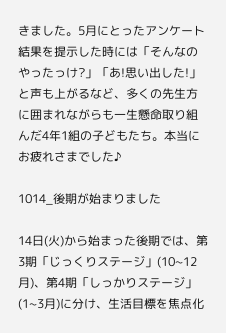きました。5月にとったアンケート結果を提示した時には「そんなのやったっけ?」「あ!思い出した!」と声も上がるなど、多くの先生方に囲まれながらも一生懸命取り組んだ4年1組の子どもたち。本当にお疲れさまでした♪

1014_後期が始まりました

14日(火)から始まった後期では、第3期「じっくりステージ」(10~12月)、第4期「しっかりステージ」(1~3月)に分け、生活目標を焦点化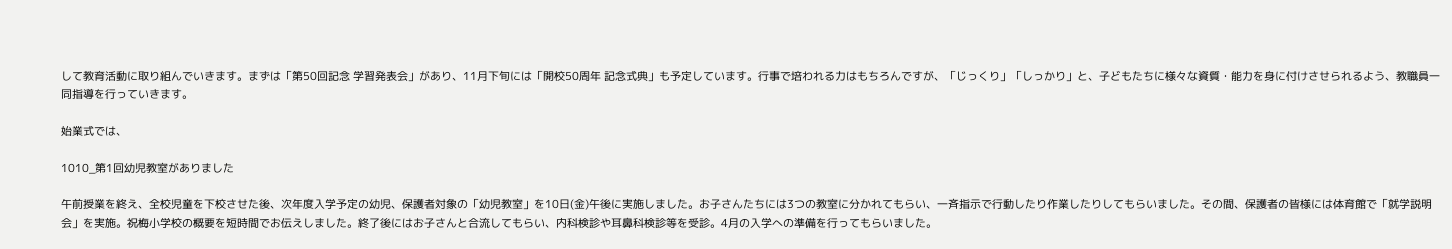して教育活動に取り組んでいきます。まずは「第50回記念 学習発表会」があり、11月下旬には「開校50周年 記念式典」も予定しています。行事で培われる力はもちろんですが、「じっくり」「しっかり」と、子どもたちに様々な資質・能力を身に付けさせられるよう、教職員一同指導を行っていきます。

始業式では、

1010_第1回幼児教室がありました

午前授業を終え、全校児童を下校させた後、次年度入学予定の幼児、保護者対象の「幼児教室」を10日(金)午後に実施しました。お子さんたちには3つの教室に分かれてもらい、一斉指示で行動したり作業したりしてもらいました。その間、保護者の皆様には体育館で「就学説明会」を実施。祝梅小学校の概要を短時間でお伝えしました。終了後にはお子さんと合流してもらい、内科検診や耳鼻科検診等を受診。4月の入学への準備を行ってもらいました。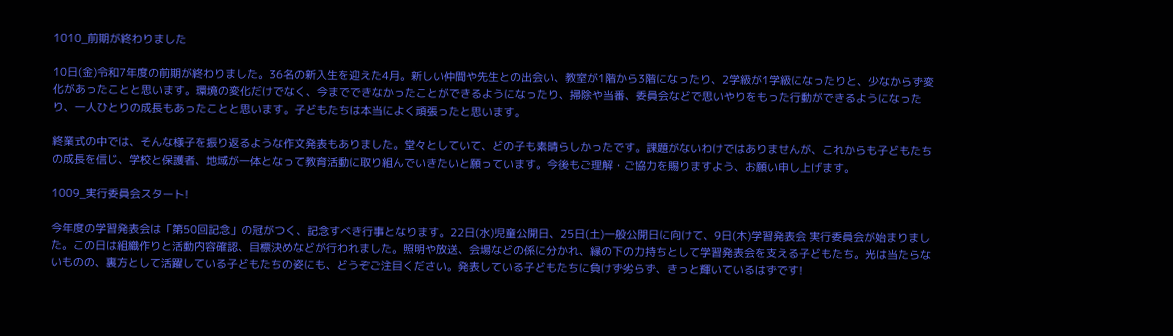1010_前期が終わりました

10日(金)令和7年度の前期が終わりました。36名の新入生を迎えた4月。新しい仲間や先生との出会い、教室が1階から3階になったり、2学級が1学級になったりと、少なからず変化があったことと思います。環境の変化だけでなく、今までできなかったことができるようになったり、掃除や当番、委員会などで思いやりをもった行動ができるようになったり、一人ひとりの成長もあったことと思います。子どもたちは本当によく頑張ったと思います。

終業式の中では、そんな様子を振り返るような作文発表もありました。堂々としていて、どの子も素晴らしかったです。課題がないわけではありませんが、これからも子どもたちの成長を信じ、学校と保護者、地域が一体となって教育活動に取り組んでいきたいと願っています。今後もご理解・ご協力を賜りますよう、お願い申し上げます。

1009_実行委員会スタート!

今年度の学習発表会は「第50回記念」の冠がつく、記念すべき行事となります。22日(水)児童公開日、25日(土)一般公開日に向けて、9日(木)学習発表会 実行委員会が始まりました。この日は組織作りと活動内容確認、目標決めなどが行われました。照明や放送、会場などの係に分かれ、縁の下の力持ちとして学習発表会を支える子どもたち。光は当たらないものの、裏方として活躍している子どもたちの姿にも、どうぞご注目ください。発表している子どもたちに負けず劣らず、きっと輝いているはずです!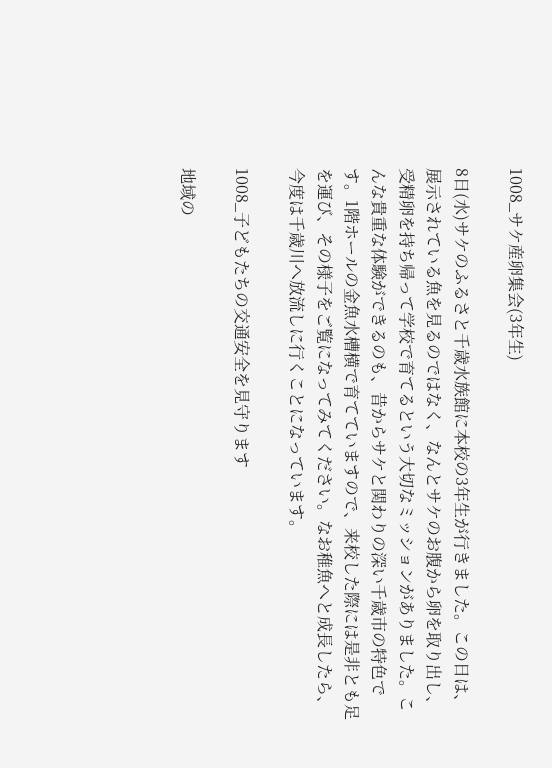1008_サケ産卵集会(3年生)

8日(水)サケのふるさと千歳水族館に本校の3年生が行きました。この日は、展示されている魚を見るのではなく、なんとサケのお腹から卵を取り出し、受精卵を持ち帰って学校で育てるという大切なミッションがありました。こんな貴重な体験ができるのも、昔からサケと関わりの深い千歳市の特色です。1階ホールの金魚水槽横で育てていますので、来校した際には是非とも足を運び、その様子をご覧になってみてください。なお稚魚へと成長したら、今度は千歳川へ放流しに行くことになっています。

1008_子どもたちの交通安全を見守ります

地域の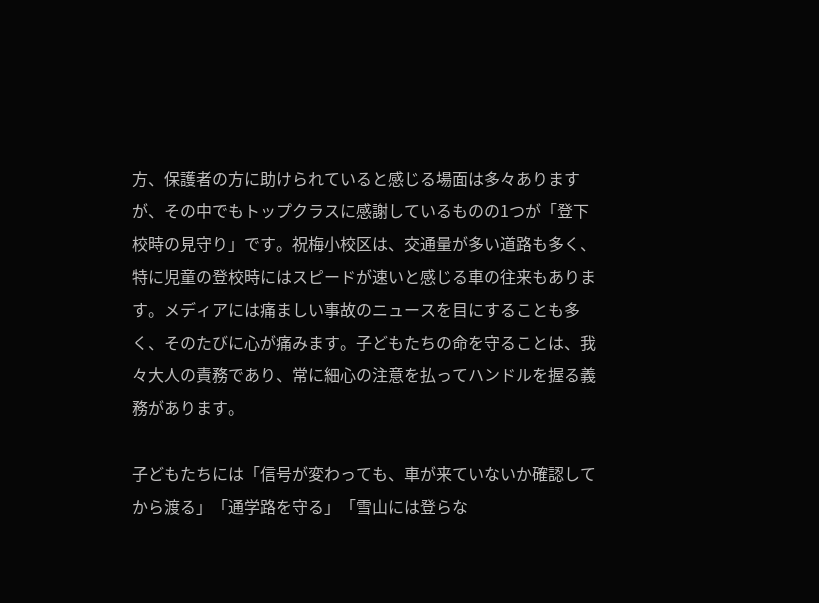方、保護者の方に助けられていると感じる場面は多々ありますが、その中でもトップクラスに感謝しているものの1つが「登下校時の見守り」です。祝梅小校区は、交通量が多い道路も多く、特に児童の登校時にはスピードが速いと感じる車の往来もあります。メディアには痛ましい事故のニュースを目にすることも多く、そのたびに心が痛みます。子どもたちの命を守ることは、我々大人の責務であり、常に細心の注意を払ってハンドルを握る義務があります。

子どもたちには「信号が変わっても、車が来ていないか確認してから渡る」「通学路を守る」「雪山には登らな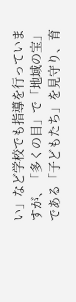い」など学校でも指導を行っていますが、「多くの目」で「地域の宝」である「子どもたち」を見守り、育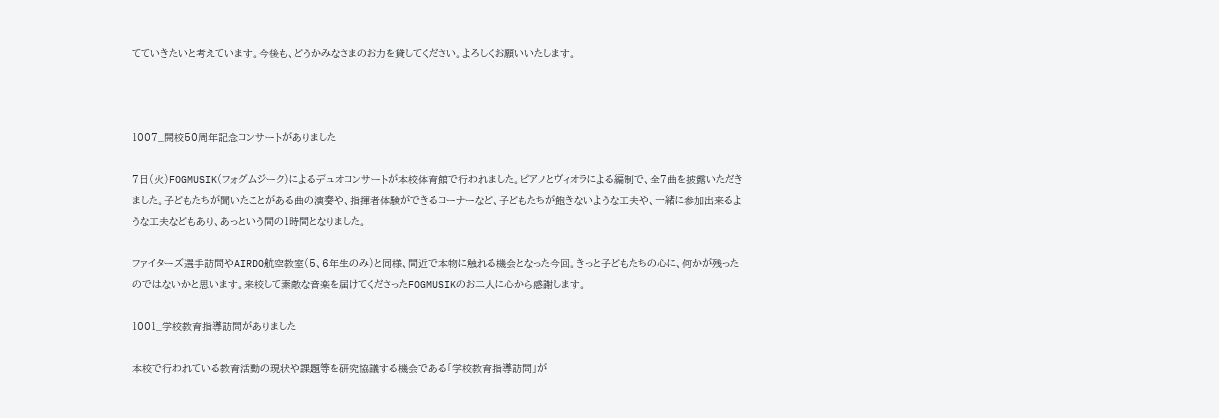てていきたいと考えています。今後も、どうかみなさまのお力を貸してください。よろしくお願いいたします。



1007_開校50周年記念コンサートがありました

7日(火)FOGMUSIK(フォグムジーク)によるデュオコンサートが本校体育館で行われました。ピアノとヴィオラによる編制で、全7曲を披露いただきました。子どもたちが聞いたことがある曲の演奏や、指揮者体験ができるコーナーなど、子どもたちが飽きないような工夫や、一緒に参加出来るような工夫などもあり、あっという間の1時間となりました。

ファイターズ選手訪問やAIRDO航空教室(5、6年生のみ)と同様、間近で本物に触れる機会となった今回。きっと子どもたちの心に、何かが残ったのではないかと思います。来校して素敵な音楽を届けてくださったFOGMUSIKのお二人に心から感謝します。

1001_学校教育指導訪問がありました

本校で行われている教育活動の現状や課題等を研究協議する機会である「学校教育指導訪問」が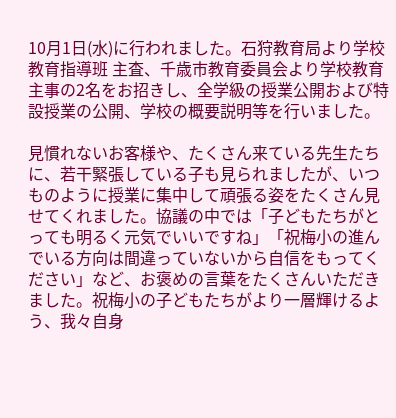10月1日(水)に行われました。石狩教育局より学校教育指導班 主査、千歳市教育委員会より学校教育主事の2名をお招きし、全学級の授業公開および特設授業の公開、学校の概要説明等を行いました。

見慣れないお客様や、たくさん来ている先生たちに、若干緊張している子も見られましたが、いつものように授業に集中して頑張る姿をたくさん見せてくれました。協議の中では「子どもたちがとっても明るく元気でいいですね」「祝梅小の進んでいる方向は間違っていないから自信をもってください」など、お褒めの言葉をたくさんいただきました。祝梅小の子どもたちがより一層輝けるよう、我々自身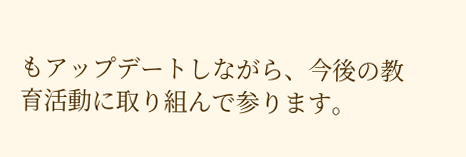もアップデートしながら、今後の教育活動に取り組んで参ります。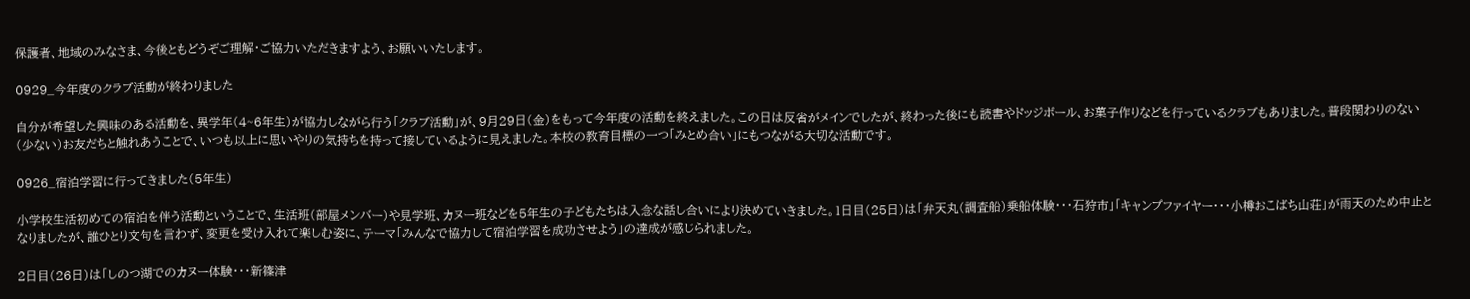保護者、地域のみなさま、今後ともどうぞご理解・ご協力いただきますよう、お願いいたします。

0929_今年度のクラブ活動が終わりました

自分が希望した興味のある活動を、異学年(4~6年生)が協力しながら行う「クラブ活動」が、9月29日(金)をもって今年度の活動を終えました。この日は反省がメインでしたが、終わった後にも読書やドッジボール、お菓子作りなどを行っているクラブもありました。普段関わりのない(少ない)お友だちと触れあうことで、いつも以上に思いやりの気持ちを持って接しているように見えました。本校の教育目標の一つ「みとめ合い」にもつながる大切な活動です。

0926_宿泊学習に行ってきました(5年生)

小学校生活初めての宿泊を伴う活動ということで、生活班(部屋メンバー)や見学班、カヌー班などを5年生の子どもたちは入念な話し合いにより決めていきました。1日目(25日)は「弁天丸(調査船)乗船体験・・・石狩市」「キャンプファイヤー・・・小樽おこばち山荘」が雨天のため中止となりましたが、誰ひとり文句を言わず、変更を受け入れて楽しむ姿に、テーマ「みんなで協力して宿泊学習を成功させよう」の達成が感じられました。

2日目(26日)は「しのつ湖でのカヌー体験・・・新篠津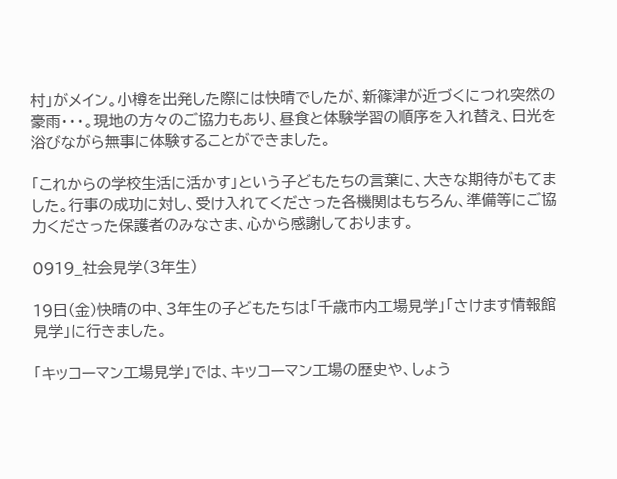村」がメイン。小樽を出発した際には快晴でしたが、新篠津が近づくにつれ突然の豪雨・・・。現地の方々のご協力もあり、昼食と体験学習の順序を入れ替え、日光を浴びながら無事に体験することができました。

「これからの学校生活に活かす」という子どもたちの言葉に、大きな期待がもてました。行事の成功に対し、受け入れてくださった各機関はもちろん、準備等にご協力くださった保護者のみなさま、心から感謝しております。

0919_社会見学(3年生)

19日(金)快晴の中、3年生の子どもたちは「千歳市内工場見学」「さけます情報館見学」に行きました。

「キッコーマン工場見学」では、キッコーマン工場の歴史や、しょう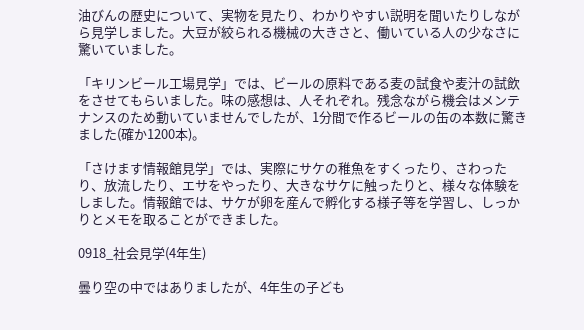油びんの歴史について、実物を見たり、わかりやすい説明を聞いたりしながら見学しました。大豆が絞られる機械の大きさと、働いている人の少なさに驚いていました。

「キリンビール工場見学」では、ビールの原料である麦の試食や麦汁の試飲をさせてもらいました。味の感想は、人それぞれ。残念ながら機会はメンテナンスのため動いていませんでしたが、1分間で作るビールの缶の本数に驚きました(確か1200本)。

「さけます情報館見学」では、実際にサケの稚魚をすくったり、さわったり、放流したり、エサをやったり、大きなサケに触ったりと、様々な体験をしました。情報館では、サケが卵を産んで孵化する様子等を学習し、しっかりとメモを取ることができました。

0918_社会見学(4年生)

曇り空の中ではありましたが、4年生の子ども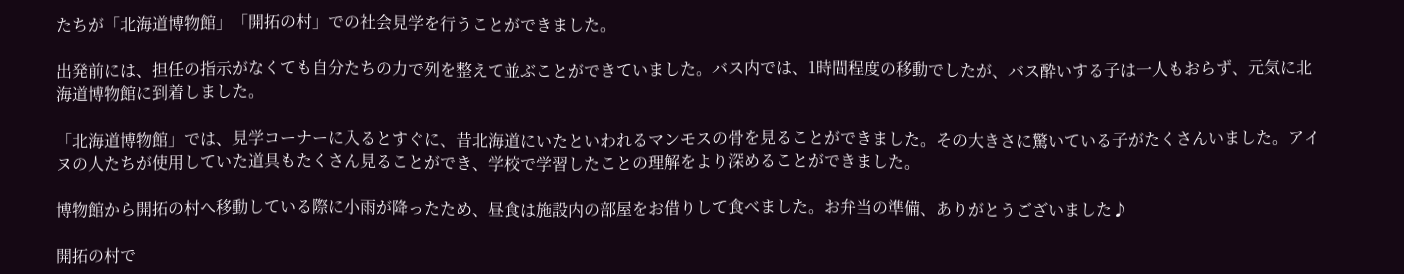たちが「北海道博物館」「開拓の村」での社会見学を行うことができました。

出発前には、担任の指示がなくても自分たちの力で列を整えて並ぶことができていました。バス内では、1時間程度の移動でしたが、バス酔いする子は一人もおらず、元気に北海道博物館に到着しました。

「北海道博物館」では、見学コーナーに入るとすぐに、昔北海道にいたといわれるマンモスの骨を見ることができました。その大きさに驚いている子がたくさんいました。アイヌの人たちが使用していた道具もたくさん見ることができ、学校で学習したことの理解をより深めることができました。

博物館から開拓の村へ移動している際に小雨が降ったため、昼食は施設内の部屋をお借りして食べました。お弁当の準備、ありがとうございました♪

開拓の村で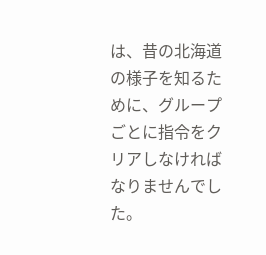は、昔の北海道の様子を知るために、グループごとに指令をクリアしなければなりませんでした。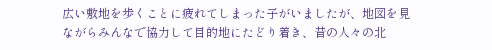広い敷地を歩くことに疲れてしまった子がいましたが、地図を見ながらみんなで協力して目的地にたどり着き、昔の人々の北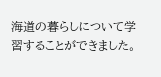海道の暮らしについて学習することができました。